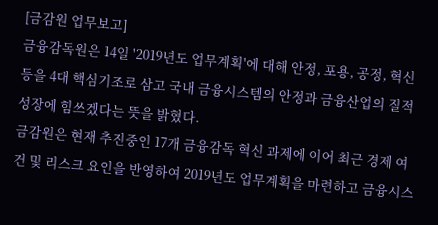[금감원 업무보고]
금융감독원은 14일 '2019년도 업무계획'에 대해 안정, 포용, 공정, 혁신 등을 4대 핵심기조로 삼고 국내 금융시스템의 안정과 금융산업의 질적 성장에 힘쓰겠다는 뜻을 밝혔다.
금감원은 현재 추진중인 17개 금융감독 혁신 과제에 이어 최근 경제 여건 및 리스크 요인을 반영하여 2019년도 업무계획을 마련하고 금융시스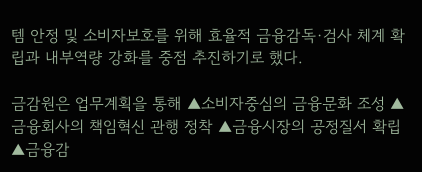템 안정 및 소비자보호를 위해 효율적 금융감독·검사 체계 확립과 내부역량 강화를 중점 추진하기로 했다.

금감원은 업무계획을 통해 ▲소비자중심의 금융문화 조성 ▲금융회사의 책임혁신 관행 정착 ▲금융시장의 공정질서 확립 ▲금융감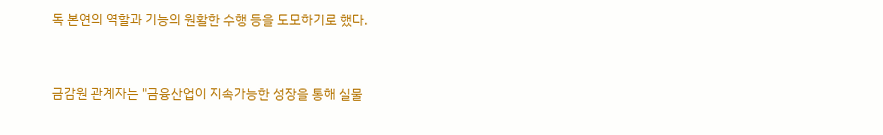독 본연의 역할과 기능의 원활한 수행 등을 도모하기로 했다.


금감원 관계자는 "금융산업이 지속가능한 성장을 통해 실물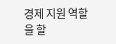경제 지원 역할을 할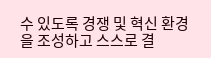수 있도록 경쟁 및 혁신 환경을 조성하고 스스로 결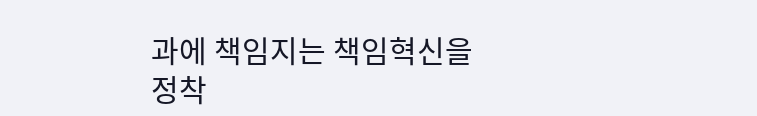과에 책임지는 책임혁신을 정착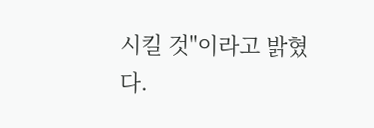시킬 것"이라고 밝혔다.